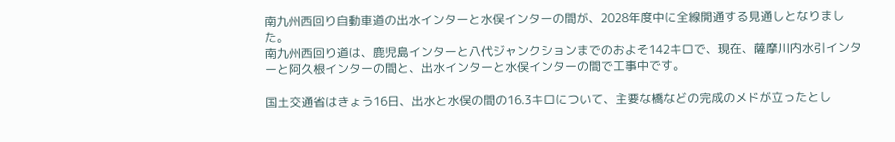南九州西回り自動車道の出水インターと水俣インターの間が、2028年度中に全線開通する見通しとなりました。
南九州西回り道は、鹿児島インターと八代ジャンクションまでのおよそ142キロで、現在、薩摩川内水引インターと阿久根インターの間と、出水インターと水俣インターの間で工事中です。

国土交通省はきょう16日、出水と水俣の間の16.3キロについて、主要な橋などの完成のメドが立ったとし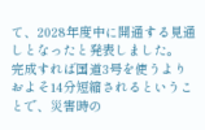て、2028年度中に開通する見通しとなったと発表しました。
完成すれば国道3号を使うよりおよそ14分短縮されるということで、災害時の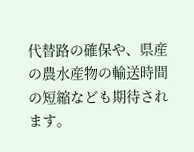代替路の確保や、県産の農水産物の輸送時間の短縮なども期待されます。